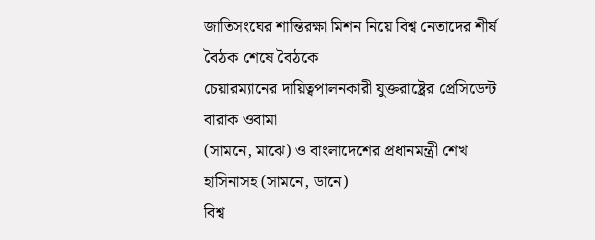জাতিসংঘের শান্তিরক্ষা মিশন নিয়ে বিশ্ব নেতাদের শীর্ষ বৈঠক শেষে বৈঠকে
চেয়ারম্যানের দায়িত্বপালনকারী যুক্তরাষ্ট্রের প্রেসিডেন্ট বারাক ওবামা
(সামনে, মাঝে) ও বাংলাদেশের প্রধানমন্ত্রী শেখ হাসিনাসহ (সামনে, ডানে)
বিশ্ব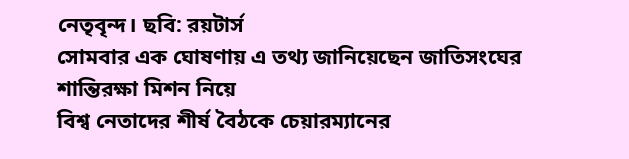নেতৃবৃন্দ। ছবি: রয়টার্স
সোমবার এক ঘোষণায় এ তথ্য জানিয়েছেন জাতিসংঘের শান্তিরক্ষা মিশন নিয়ে
বিশ্ব নেতাদের শীর্ষ বৈঠকে চেয়ারম্যানের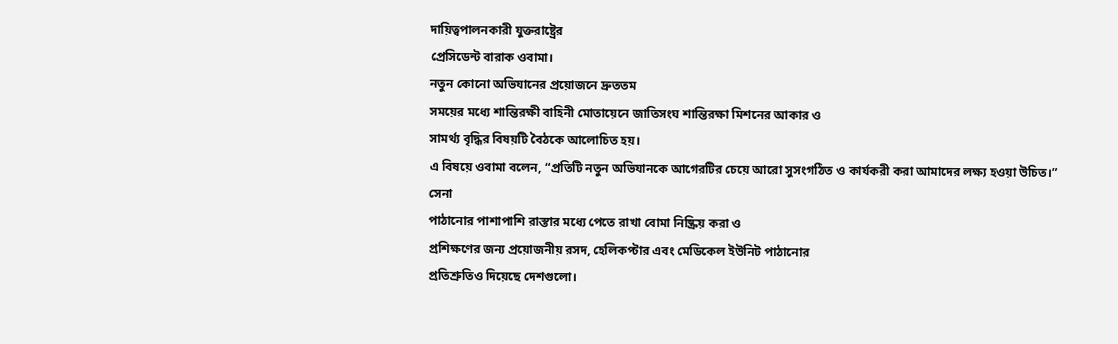দায়িত্বপালনকারী যুক্তরাষ্ট্রের
প্রেসিডেন্ট বারাক ওবামা।
নতুন কোনো অভিযানের প্রয়োজনে দ্রুততম
সময়ের মধ্যে শান্তিরক্ষী বাহিনী মোতায়েনে জাতিসংঘ শান্তিরক্ষা মিশনের আকার ও
সামর্থ্য বৃদ্ধির বিষয়টি বৈঠকে আলোচিত হয়।
এ বিষয়ে ওবামা বলেন, “প্রতিটি নতুন অভিযানকে আগেরটির চেয়ে আরো সুসংগঠিত ও কার্যকরী করা আমাদের লক্ষ্য হওয়া উচিত।”
সেনা
পাঠানোর পাশাপাশি রাস্তার মধ্যে পেতে রাখা বোমা নিষ্ক্রিয় করা ও
প্রশিক্ষণের জন্য প্রয়োজনীয় রসদ, হেলিকপ্টার এবং মেডিকেল ইউনিট পাঠানোর
প্রতিশ্রুতিও দিয়েছে দেশগুলো।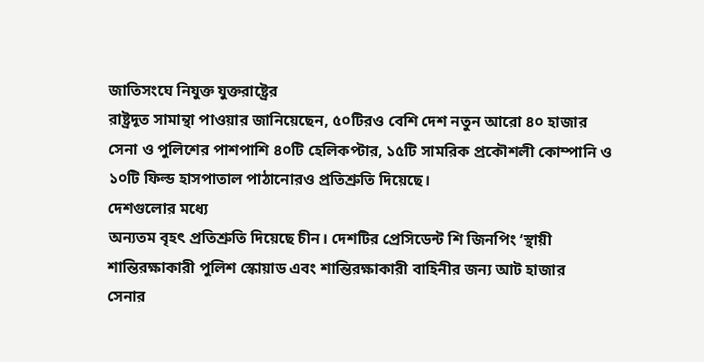জাতিসংঘে নিযুক্ত যুক্তরাষ্ট্রের
রাষ্ট্রদূত সামান্থা পাওয়ার জানিয়েছেন, ৫০টিরও বেশি দেশ নতুন আরো ৪০ হাজার
সেনা ও পুলিশের পাশপাশি ৪০টি হেলিকপ্টার, ১৫টি সামরিক প্রকৌশলী কোম্পানি ও
১০টি ফিল্ড হাসপাতাল পাঠানোরও প্রতিশ্রুতি দিয়েছে।
দেশগুলোর মধ্যে
অন্যতম বৃহৎ প্রতিশ্রুতি দিয়েছে চীন। দেশটির প্রেসিডেন্ট শি জিনপিং ‘স্থায়ী
শান্তিরক্ষাকারী পুলিশ স্কোয়াড এবং শান্তিরক্ষাকারী বাহিনীর জন্য আট হাজার
সেনার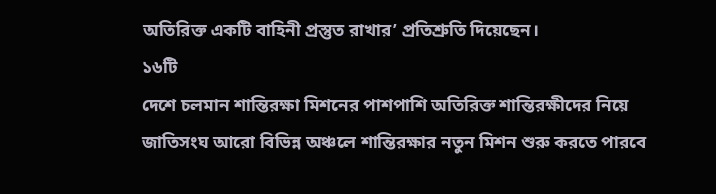অতিরিক্ত একটি বাহিনী প্রস্তুত রাখার’ প্রতিশ্রুতি দিয়েছেন।
১৬টি
দেশে চলমান শান্তিরক্ষা মিশনের পাশপাশি অতিরিক্ত শান্তিরক্ষীদের নিয়ে
জাতিসংঘ আরো বিভিন্ন অঞ্চলে শান্তিরক্ষার নতুন মিশন শুরু করতে পারবে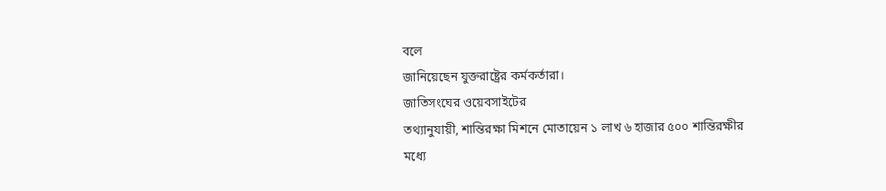বলে
জানিয়েছেন যুক্তরাষ্ট্রের কর্মকর্তারা।
জাতিসংঘের ওয়েবসাইটের
তথ্যানুযায়ী, শান্তিরক্ষা মিশনে মোতায়েন ১ লাখ ৬ হাজার ৫০০ শান্তিরক্ষীর
মধ্যে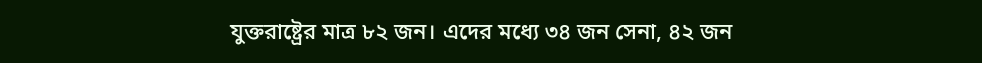যুক্তরাষ্ট্রের মাত্র ৮২ জন। এদের মধ্যে ৩৪ জন সেনা, ৪২ জন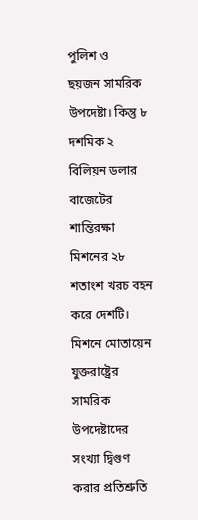পুলিশ ও
ছয়জন সামরিক উপদেষ্টা। কিন্তু ৮ দশমিক ২ বিলিয়ন ডলার বাজেটের শান্তিরক্ষা
মিশনের ২৮ শতাংশ খরচ বহন করে দেশটি।
মিশনে মোতায়েন যুক্তরাষ্ট্রের
সামরিক উপদেষ্টাদের সংখ্যা দ্বিগুণ করার প্রতিশ্রুতি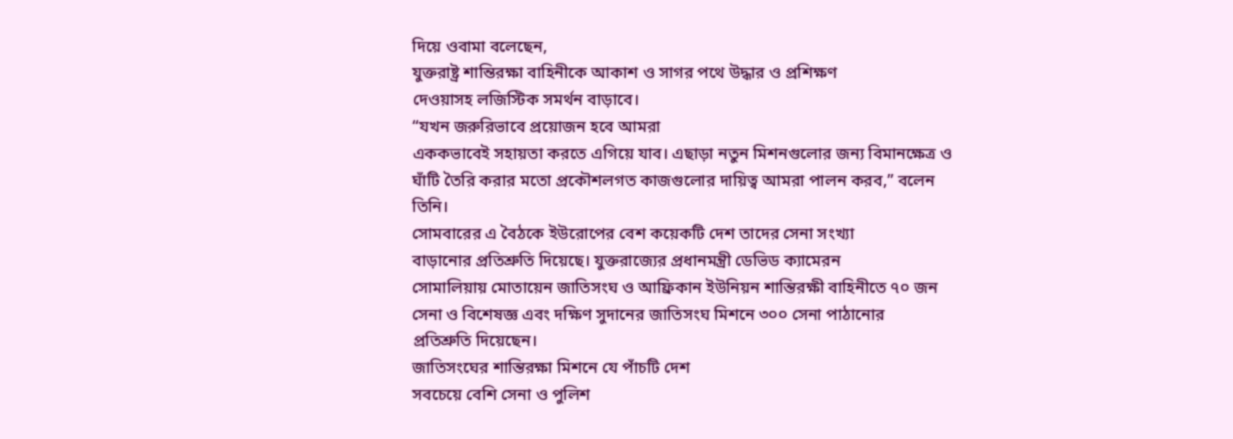দিয়ে ওবামা বলেছেন,
যুক্তরাষ্ট্র শান্তিরক্ষা বাহিনীকে আকাশ ও সাগর পথে উদ্ধার ও প্রশিক্ষণ
দেওয়াসহ লজিস্টিক সমর্থন বাড়াবে।
“যখন জরুরিভাবে প্রয়োজন হবে আমরা
এককভাবেই সহায়তা করতে এগিয়ে যাব। এছাড়া নতুন মিশনগুলোর জন্য বিমানক্ষেত্র ও
ঘাঁটি তৈরি করার মতো প্রকৌশলগত কাজগুলোর দায়িত্ব আমরা পালন করব,” বলেন
তিনি।
সোমবারের এ বৈঠকে ইউরোপের বেশ কয়েকটি দেশ তাদের সেনা সংখ্যা
বাড়ানোর প্রতিশ্রুতি দিয়েছে। যুক্তরাজ্যের প্রধানমন্ত্রী ডেভিড ক্যামেরন
সোমালিয়ায় মোতায়েন জাতিসংঘ ও আফ্রিকান ইউনিয়ন শান্তিরক্ষী বাহিনীতে ৭০ জন
সেনা ও বিশেষজ্ঞ এবং দক্ষিণ সুদানের জাতিসংঘ মিশনে ৩০০ সেনা পাঠানোর
প্রতিশ্রুতি দিয়েছেন।
জাতিসংঘের শান্তিরক্ষা মিশনে যে পাঁচটি দেশ
সবচেয়ে বেশি সেনা ও পুলিশ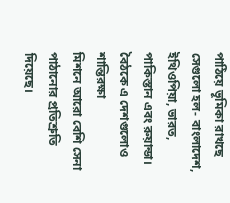পাঠিয়ে ভূমিকা রাখছে সেগুলো হল- বাংলাদেশ,
ইথিওপিয়া, ভারত, পাকিস্তান এবং রুয়ান্ডা। বৈঠকে এ দেশগুলোও শান্তিরক্ষা
মিশনে আরো বেশি সেনা পাঠানোর প্রতিশ্রুতি দিয়েছে।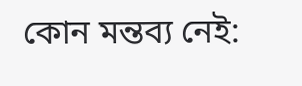কোন মন্তব্য নেই: